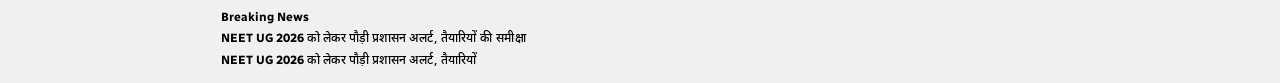Breaking News
NEET UG 2026 को लेकर पौड़ी प्रशासन अलर्ट, तैयारियों की समीक्षा
NEET UG 2026 को लेकर पौड़ी प्रशासन अलर्ट, तैयारियों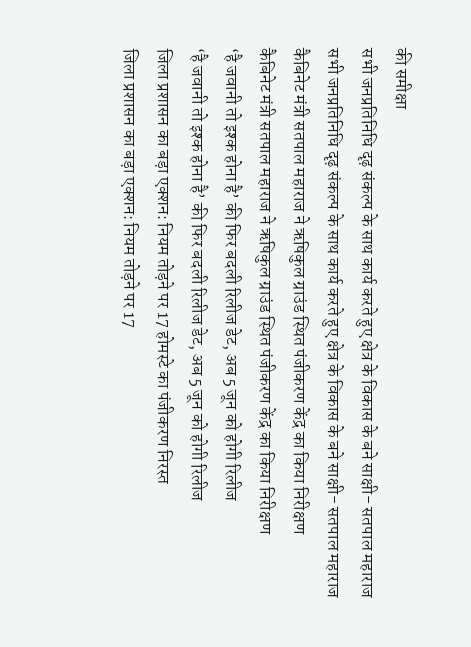की समीक्षा
सभी जनप्रतिनिधि दृढ़ संकल्प के साथ कार्य करते हुए क्षेत्र के विकास के बने साक्षी- सतपाल महाराज
सभी जनप्रतिनिधि दृढ़ संकल्प के साथ कार्य करते हुए क्षेत्र के विकास के बने साक्षी- सतपाल महाराज
कैबिनेट मंत्री सतपाल महाराज ने ऋषिकुल ग्राउंड स्थित पंजीकरण केंद्र का किया निरीक्षण
कैबिनेट मंत्री सतपाल महाराज ने ऋषिकुल ग्राउंड स्थित पंजीकरण केंद्र का किया निरीक्षण
‘है जवानी तो इश्क होना है’ की फिर बदली रिलीज डेट, अब 5 जून को होगी रिलीज
‘है जवानी तो इश्क होना है’ की फिर बदली रिलीज डेट, अब 5 जून को होगी रिलीज
जिला प्रशासन का बड़ा एक्शन: नियम तोड़ने पर 17 होमस्टे का पंजीकरण निरस्त
जिला प्रशासन का बड़ा एक्शन: नियम तोड़ने पर 17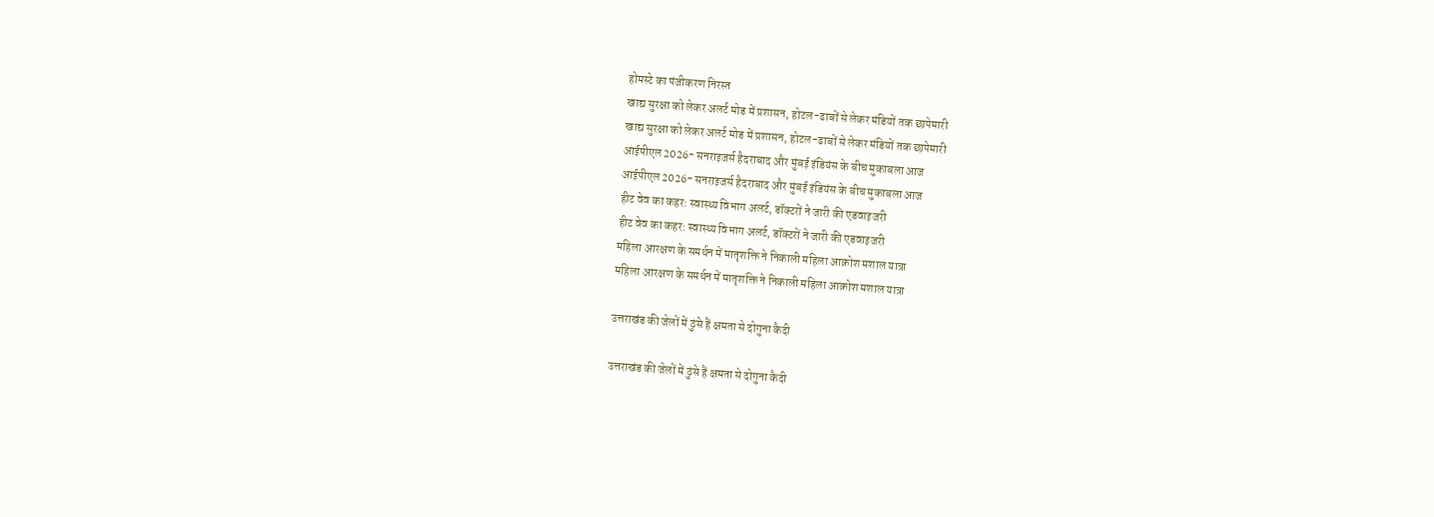होमस्टे का पंजीकरण निरस्त
खाद्य सुरक्षा को लेकर अलर्ट मोड में प्रशासन, होटल-ढाबों से लेकर मंडियों तक छापेमारी
खाद्य सुरक्षा को लेकर अलर्ट मोड में प्रशासन, होटल-ढाबों से लेकर मंडियों तक छापेमारी
आईपीएल 2026- सनराइजर्स हैदराबाद और मुंबई इंडियंस के बीच मुकाबला आज
आईपीएल 2026- सनराइजर्स हैदराबाद और मुंबई इंडियंस के बीच मुकाबला आज
हीट वेव का कहर: स्वास्थ्य विभाग अलर्ट, डॉक्टरों ने जारी की एडवाइजरी
हीट वेव का कहर: स्वास्थ्य विभाग अलर्ट, डॉक्टरों ने जारी की एडवाइजरी
महिला आरक्षण के समर्थन में मातृशक्ति ने निकाली महिला आक्रोश मशाल यात्रा
महिला आरक्षण के समर्थन में मातृशक्ति ने निकाली महिला आक्रोश मशाल यात्रा

उत्तराखंड की जेलों में ठुंसे हैं क्षमता से दोगुना कैदी

उत्तराखंड की जेलों में ठुंसे हैं क्षमता से दोगुना कैदी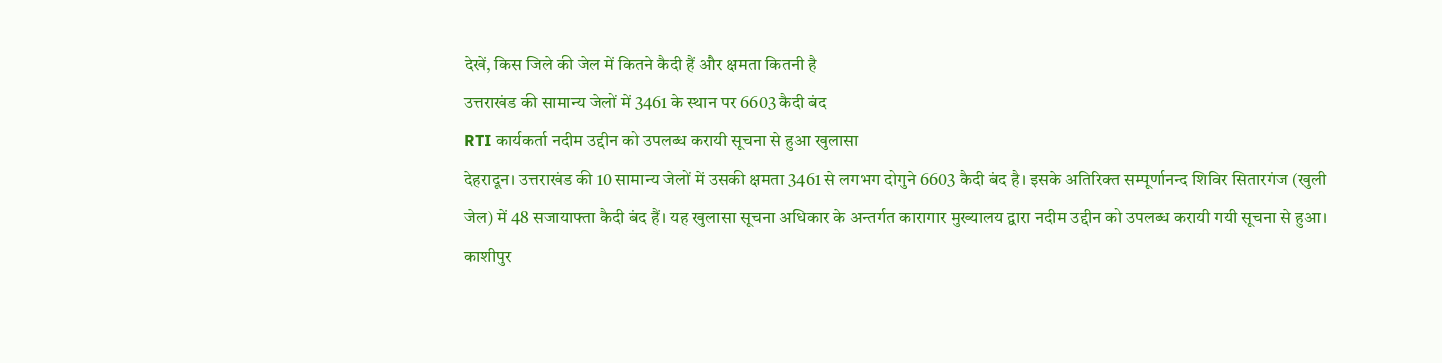देखें, किस जिले की जेल में कितने कैदी हैं और क्षमता कितनी है
उत्तराखंड की सामान्य जेलों में 3461 के स्थान पर 6603 कैदी बंद
RTI कार्यकर्ता नदीम उद्दीन को उपलब्ध करायी सूचना से हुआ खुलासा
देहरादून। उत्तराखंड की 10 सामान्य जेलों में उसकी क्षमता 3461 से लगभग दोगुने 6603 कैदी बंद है। इसके अतिरिक्त सम्पूर्णानन्द शिविर सितारगंज (खुली जेल) में 48 सजायाफ्ता कैदी बंद हैं। यह खुलासा सूचना अधिकार के अन्तर्गत कारागार मुख्यालय द्वारा नदीम उद्दीन को उपलब्ध करायी गयी सूचना से हुआ।  काशीपुर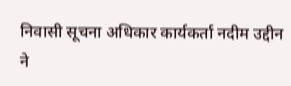निवासी सूचना अधिकार कार्यकर्ता नदीम उद्दीन ने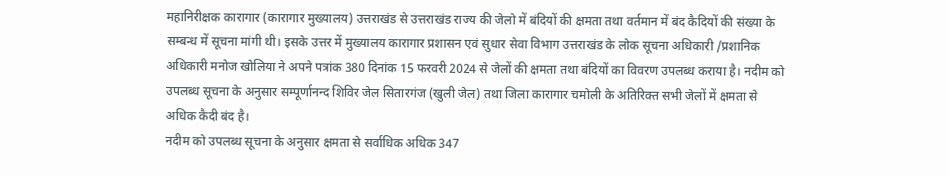महानिरीक्षक कारागार (कारागार मुख्यालय) उत्तराखंड से उत्तराखंड राज्य की जेलो में बंदियों की क्षमता तथा वर्तमान में बंद कैदियों की संख्या के सम्बन्ध में सूचना मांगी थी। इसके उत्तर में मुख्यालय कारागार प्रशासन एवं सुधार सेवा विभाग उत्तराखंड के लोक सूचना अधिकारी /प्रशानिक अधिकारी मनोज खोलिया ने अपने पत्रांक 380 दिनांक 15 फरवरी 2024 से जेलों की क्षमता तथा बंदियों का विवरण उपलब्ध कराया है। नदीम को उपलब्ध सूचना के अनुसार सम्पूर्णानन्द शिविर जेल सितारगंज (खुली जेल) तथा जिला कारागार चमोली के अतिरिक्त सभी जेलों में क्षमता से अधिक कैदी बंद है।
नदीम को उपलब्ध सूचना के अनुसार क्षमता से सर्वाधिक अधिक 347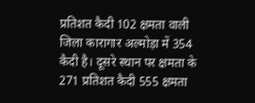प्रतिशत कैदी 102 क्षमता वाली जिला कारागार अल्मोड़ा में 354 कैदी है। दूसरे स्थान पर क्षमता के 271 प्रतिशत कैदी 555 क्षमता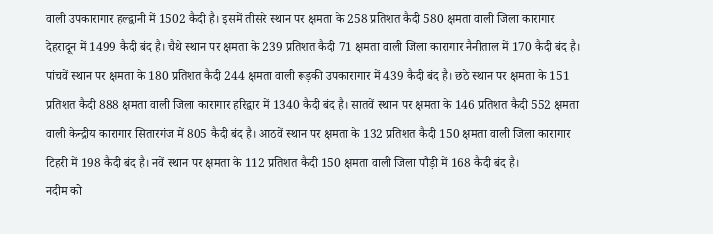वाली उपकारागार हल्द्वानी में 1502 कैदी है। इसमें तीसरे स्थान पर क्षमता के 258 प्रतिशत कैदी 580 क्षमता वाली जिला कारागार देहरादून में 1499 कैदी बंद है। चैथे स्थान पर क्षमता के 239 प्रतिशत कैदी 71 क्षमता वाली जिला कारागार नैनीताल में 170 कैदी बंद है। पांचवें स्थान पर क्षमता के 180 प्रतिशत कैदी 244 क्षमता वाली रूड़की उपकारागार में 439 कैदी बंद है। छठे स्थान पर क्षमता के 151 प्रतिशत कैदी 888 क्षमता वाली जिला कारागार हरिद्वार में 1340 कैदी बंद है। सातवें स्थान पर क्षमता के 146 प्रतिशत कैदी 552 क्षमता वाली केन्द्रीय कारागार सितारगंज में 805 कैदी बंद है। आठवें स्थान पर क्षमता के 132 प्रतिशत कैदी 150 क्षमता वाली जिला कारागार टिहरी में 198 कैदी बंद है। नवें स्थान पर क्षमता के 112 प्रतिशत कैदी 150 क्षमता वाली जिला पौड़ी में 168 कैदी बंद है।
नदीम को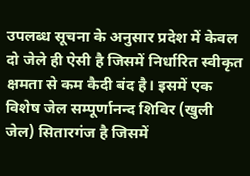उपलब्ध सूचना के अनुसार प्रदेश में केवल दो जेले ही ऐसी है जिसमें निर्धारित स्वीकृत क्षमता से कम कैदी बंद है। इसमें एक विशेष जेल सम्पूर्णानन्द शिविर (खुली जेल) सितारगंज है जिसमें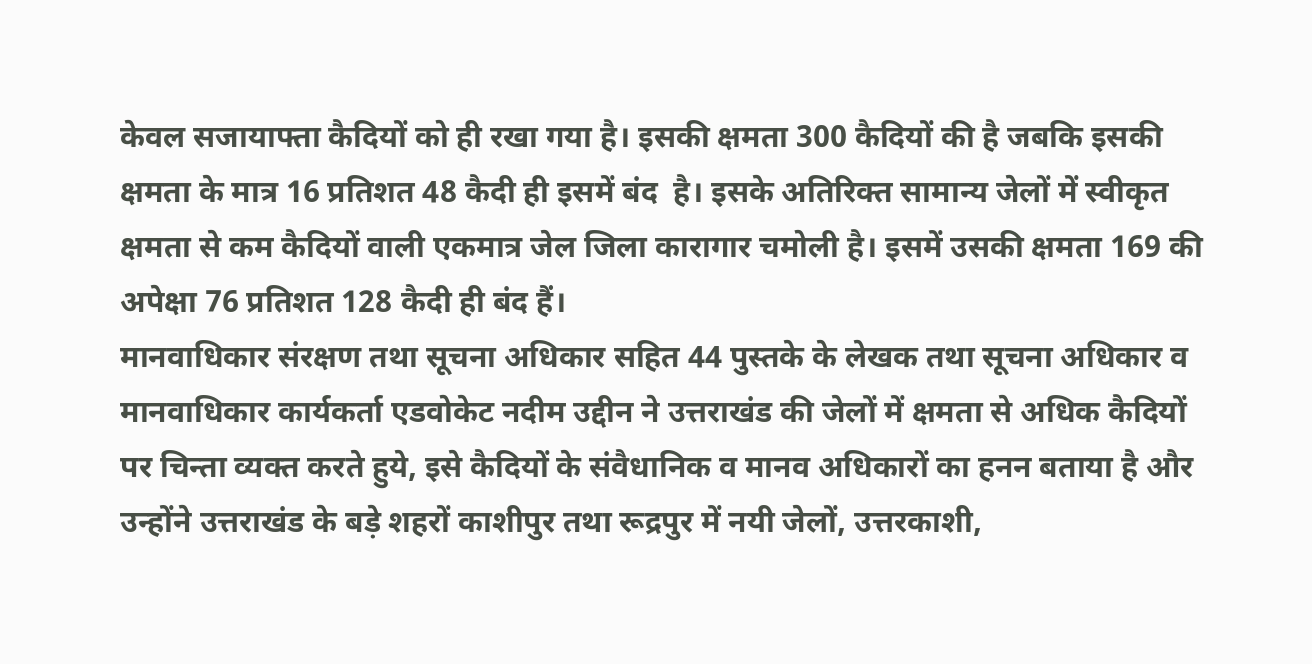केवल सजायाफ्ता कैदियों को ही रखा गया है। इसकी क्षमता 300 कैदियों की है जबकि इसकी क्षमता के मात्र 16 प्रतिशत 48 कैदी ही इसमें बंद  है। इसके अतिरिक्त सामान्य जेलों में स्वीकृत क्षमता से कम कैदियों वाली एकमात्र जेल जिला कारागार चमोली है। इसमें उसकी क्षमता 169 की अपेक्षा 76 प्रतिशत 128 कैदी ही बंद हैं।
मानवाधिकार संरक्षण तथा सूचना अधिकार सहित 44 पुस्तके के लेखक तथा सूचना अधिकार व मानवाधिकार कार्यकर्ता एडवोकेट नदीम उद्दीन ने उत्तराखंड की जेलों में क्षमता से अधिक कैदियों पर चिन्ता व्यक्त करते हुये, इसे कैदियों के संवैधानिक व मानव अधिकारों का हनन बताया है और उन्होंने उत्तराखंड के बड़े शहरों काशीपुर तथा रूद्रपुर में नयी जेलों, उत्तरकाशी,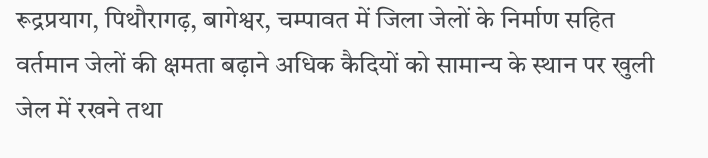रूद्रप्रयाग, पिथौरागढ़, बागेश्वर, चम्पावत में जिला जेलों के निर्माण सहित वर्तमान जेलों की क्षमता बढ़ाने अधिक कैदियों को सामान्य के स्थान पर खुली जेल में रखने तथा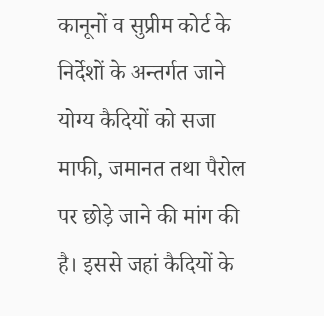कानूनों व सुप्रीम कोर्ट के निर्देशों के अन्तर्गत जाने योग्य कैदियों को सजा माफी, जमानत तथा पैरोल पर छोड़े जाने की मांग की है। इससे जहां कैदियों के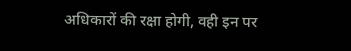अधिकारों की रक्षा होगी, वही इन पर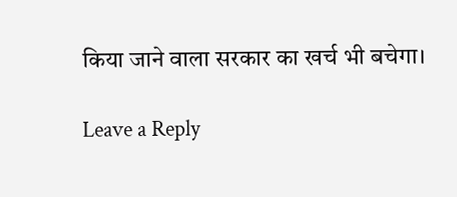किया जाने वाला सरकार का खर्च भी बचेगा।

Leave a Reply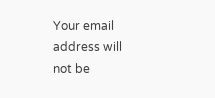Your email address will not be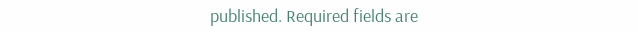published. Required fields are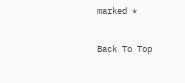marked *

Back To Top